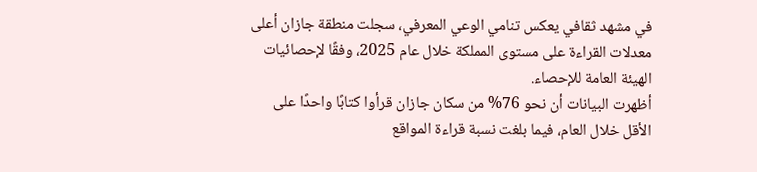في مشهد ثقافي يعكس تنامي الوعي المعرفي، سجلت منطقة جازان أعلى معدلات القراءة على مستوى المملكة خلال عام 2025، وفقًا لإحصائيات الهيئة العامة للإحصاء.
أظهرت البيانات أن نحو 76% من سكان جازان قرأوا كتابًا واحدًا على الأقل خلال العام، فيما بلغت نسبة قراءة المواقع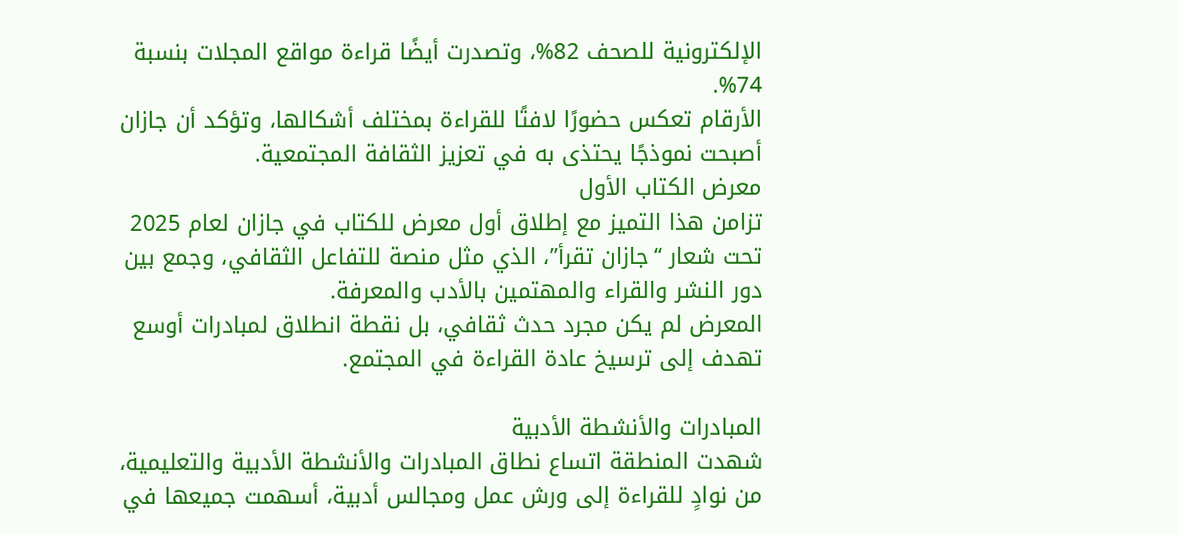الإلكترونية للصحف 82%، وتصدرت أيضًا قراءة مواقع المجلات بنسبة 74%.
الأرقام تعكس حضورًا لافتًا للقراءة بمختلف أشكالها، وتؤكد أن جازان أصبحت نموذجًا يحتذى به في تعزيز الثقافة المجتمعية.
معرض الكتاب الأول
تزامن هذا التميز مع إطلاق أول معرض للكتاب في جازان لعام 2025 تحت شعار “جازان تقرأ”، الذي مثل منصة للتفاعل الثقافي، وجمع بين دور النشر والقراء والمهتمين بالأدب والمعرفة.
المعرض لم يكن مجرد حدث ثقافي، بل نقطة انطلاق لمبادرات أوسع تهدف إلى ترسيخ عادة القراءة في المجتمع.

المبادرات والأنشطة الأدبية
شهدت المنطقة اتساع نطاق المبادرات والأنشطة الأدبية والتعليمية، من نوادٍ للقراءة إلى ورش عمل ومجالس أدبية، أسهمت جميعها في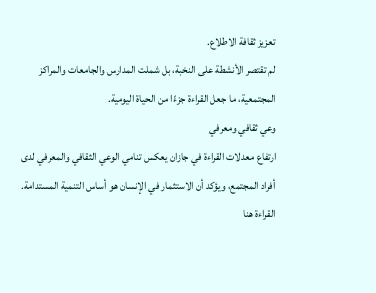تعزيز ثقافة الاطلاع.
لم تقتصر الأنشطة على النخبة، بل شملت المدارس والجامعات والمراكز المجتمعية، ما جعل القراءة جزءًا من الحياة اليومية.
وعي ثقافي ومعرفي
ارتفاع معدلات القراءة في جازان يعكس تنامي الوعي الثقافي والمعرفي لدى أفراد المجتمع، ويؤكد أن الاستثمار في الإنسان هو أساس التنمية المستدامة.
القراءة هنا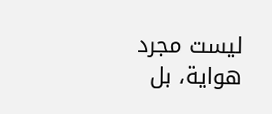ليست مجرد هواية، بل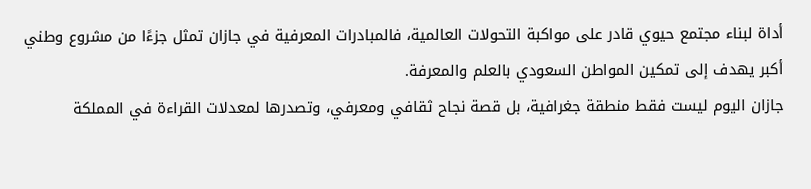أداة لبناء مجتمع حيوي قادر على مواكبة التحولات العالمية، فالمبادرات المعرفية في جازان تمثل جزءًا من مشروع وطني أكبر يهدف إلى تمكين المواطن السعودي بالعلم والمعرفة.
جازان اليوم ليست فقط منطقة جغرافية، بل قصة نجاح ثقافي ومعرفي، وتصدرها لمعدلات القراءة في المملكة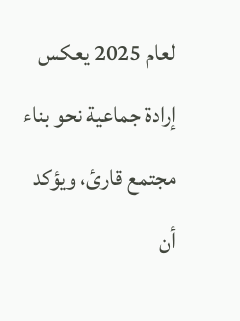لعام 2025 يعكس إرادة جماعية نحو بناء مجتمع قارئ، ويؤكد أن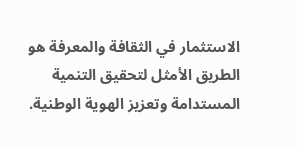الاستثمار في الثقافة والمعرفة هو الطريق الأمثل لتحقيق التنمية المستدامة وتعزيز الهوية الوطنية.